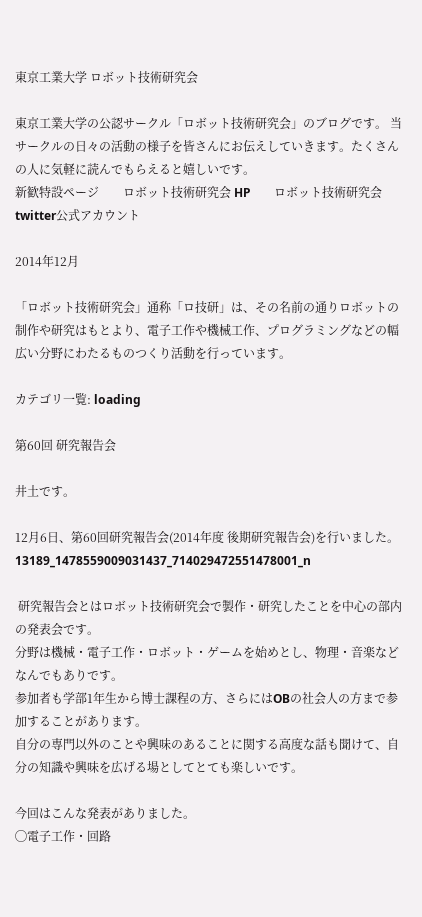東京工業大学 ロボット技術研究会

東京工業大学の公認サークル「ロボット技術研究会」のブログです。 当サークルの日々の活動の様子を皆さんにお伝えしていきます。たくさんの人に気軽に読んでもらえると嬉しいです。
新歓特設ページ        ロボット技術研究会 HP        ロボット技術研究会 twitter公式アカウント

2014年12月

「ロボット技術研究会」通称「ロ技研」は、その名前の通りロボットの制作や研究はもとより、電子工作や機械工作、プログラミングなどの幅広い分野にわたるものつくり活動を行っています。

カテゴリ一覧: loading

第60回 研究報告会

井土です。

12月6日、第60回研究報告会(2014年度 後期研究報告会)を行いました。
13189_1478559009031437_714029472551478001_n

 研究報告会とはロボット技術研究会で製作・研究したことを中心の部内の発表会です。
分野は機械・電子工作・ロボット・ゲームを始めとし、物理・音楽などなんでもありです。
参加者も学部1年生から博士課程の方、さらにはOBの社会人の方まで参加することがあります。
自分の専門以外のことや興味のあることに関する高度な話も聞けて、自分の知識や興味を広げる場としてとても楽しいです。

今回はこんな発表がありました。
◯電子工作・回路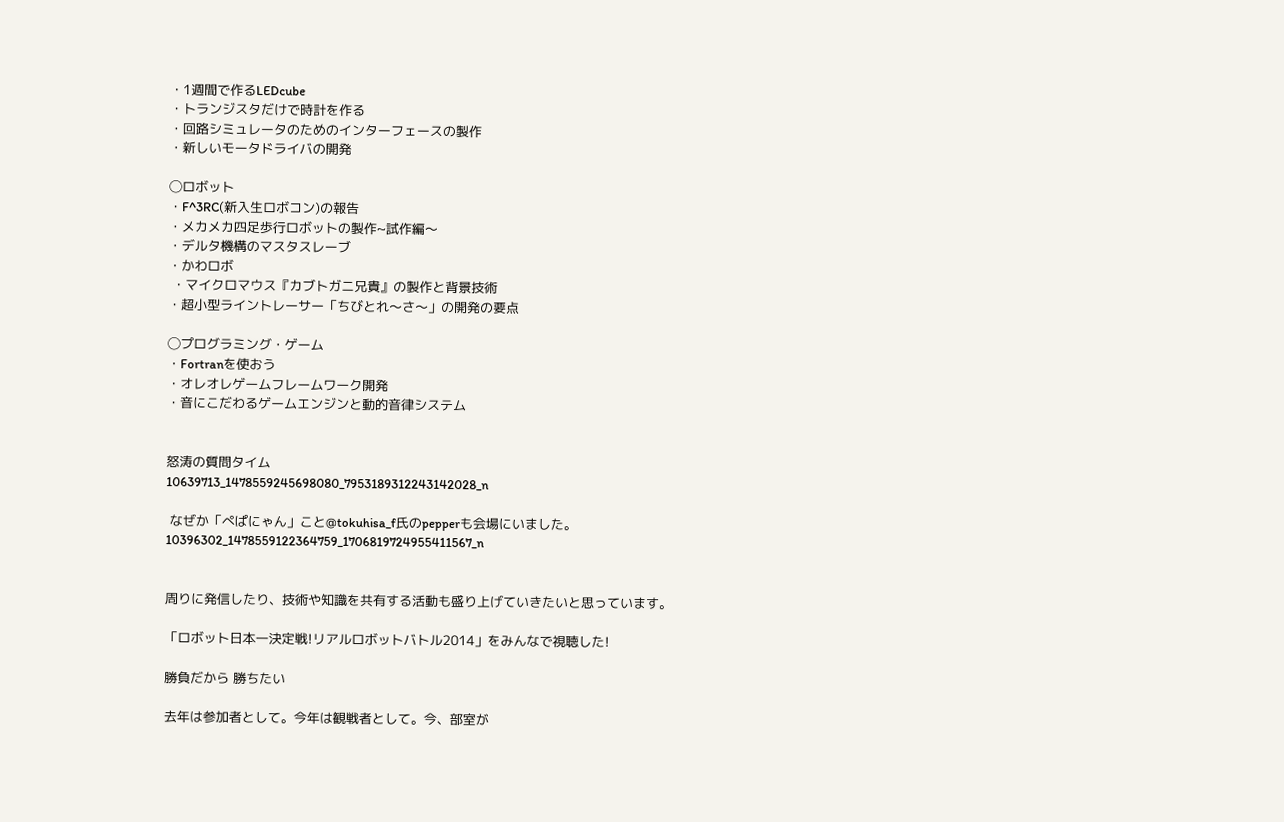・1週間で作るLEDcube
・トランジスタだけで時計を作る
・回路シミュレータのためのインターフェースの製作
・新しいモータドライバの開発

◯ロボット
・F^3RC(新入生ロボコン)の報告
・メカメカ四足歩行ロボットの製作~試作編〜
・デルタ機構のマスタスレーブ
・かわロボ
 ・マイクロマウス『カブトガニ兄貴』の製作と背景技術
・超小型ライントレーサー「ちびとれ〜さ〜」の開発の要点

◯プログラミング・ゲーム
・Fortranを使おう
・オレオレゲームフレームワーク開発
・音にこだわるゲームエンジンと動的音律システム


怒涛の質問タイム
10639713_1478559245698080_7953189312243142028_n

 なぜか「ぺぱにゃん」こと@tokuhisa_f氏のpepperも会場にいました。
10396302_1478559122364759_1706819724955411567_n


周りに発信したり、技術や知識を共有する活動も盛り上げていきたいと思っています。

「ロボット日本一決定戦!リアルロボットバトル2014」をみんなで視聴した!

勝負だから 勝ちたい

去年は参加者として。今年は観戦者として。今、部室が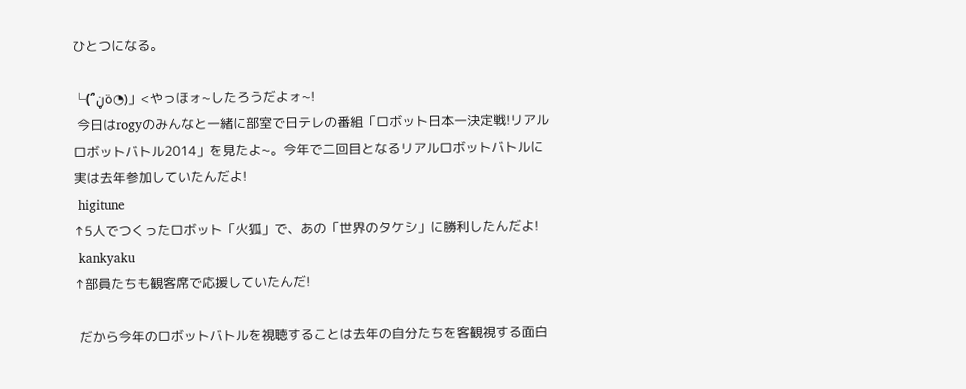ひとつになる。

└(՞ةڼ◔)」<やっほォ~したろうだよォ~!
 今日はrogyのみんなと一緒に部室で日テレの番組「ロボット日本一決定戦!リアルロボットバトル2014」を見たよ~。今年で二回目となるリアルロボットバトルに実は去年参加していたんだよ!
 higitune
↑5人でつくったロボット「火狐」で、あの「世界のタケシ」に勝利したんだよ!
 kankyaku
↑部員たちも観客席で応援していたんだ!

 だから今年のロボットバトルを視聴することは去年の自分たちを客観視する面白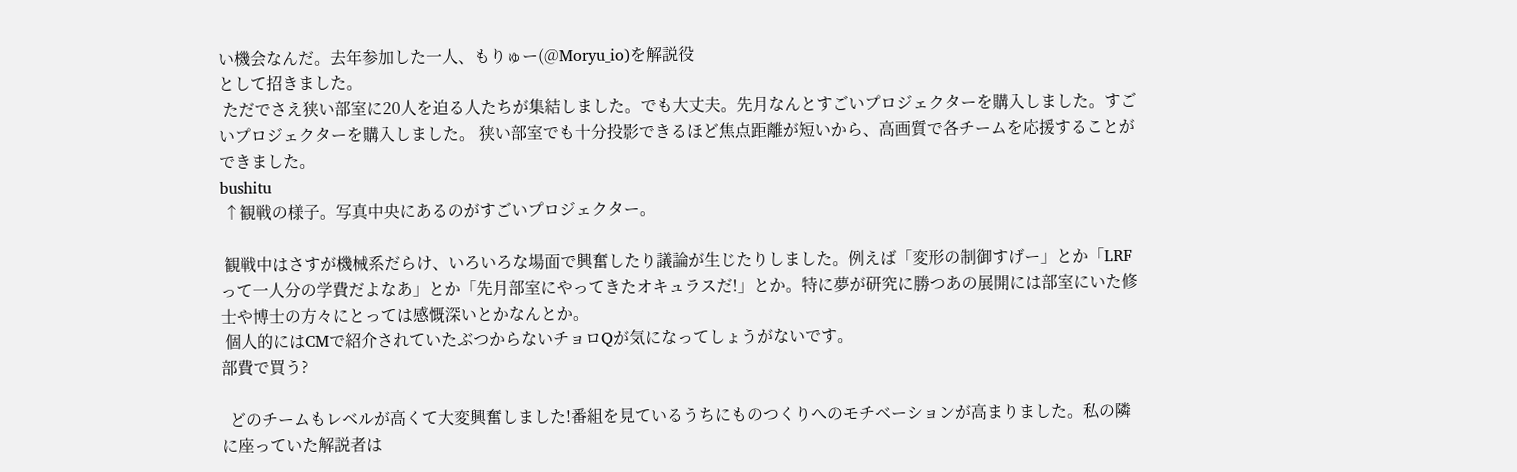い機会なんだ。去年参加した一人、もりゅー(@Moryu_io)を解説役
として招きました。
 ただでさえ狭い部室に20人を迫る人たちが集結しました。でも大丈夫。先月なんとすごいプロジェクターを購入しました。すごいプロジェクターを購入しました。 狭い部室でも十分投影できるほど焦点距離が短いから、高画質で各チームを応援することができました。
bushitu
 ↑観戦の様子。写真中央にあるのがすごいプロジェクター。

 観戦中はさすが機械系だらけ、いろいろな場面で興奮したり議論が生じたりしました。例えば「変形の制御すげー」とか「LRFって一人分の学費だよなあ」とか「先月部室にやってきたオキュラスだ!」とか。特に夢が研究に勝つあの展開には部室にいた修士や博士の方々にとっては感慨深いとかなんとか。
 個人的にはCMで紹介されていたぶつからないチョロQが気になってしょうがないです。
部費で買う?

  どのチームもレベルが高くて大変興奮しました!番組を見ているうちにものつくりへのモチベーションが高まりました。私の隣に座っていた解説者は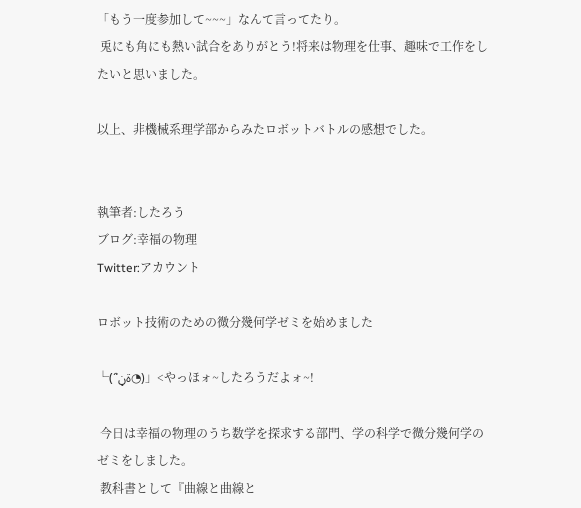「もう一度参加して~~~」なんて言ってたり。
 兎にも角にも熱い試合をありがとう!将来は物理を仕事、趣味で工作をしたいと思いました。

以上、非機械系理学部からみたロボットバトルの感想でした。


執筆者:したろう
ブログ:幸福の物理
Twitter:アカウント

ロボット技術のための微分幾何学ゼミを始めました

└(՞ةڼ◔)」<やっほォ~したろうだよォ~!

 今日は幸福の物理のうち数学を探求する部門、学の科学で微分幾何学のゼミをしました。
 教科書として『曲線と曲線と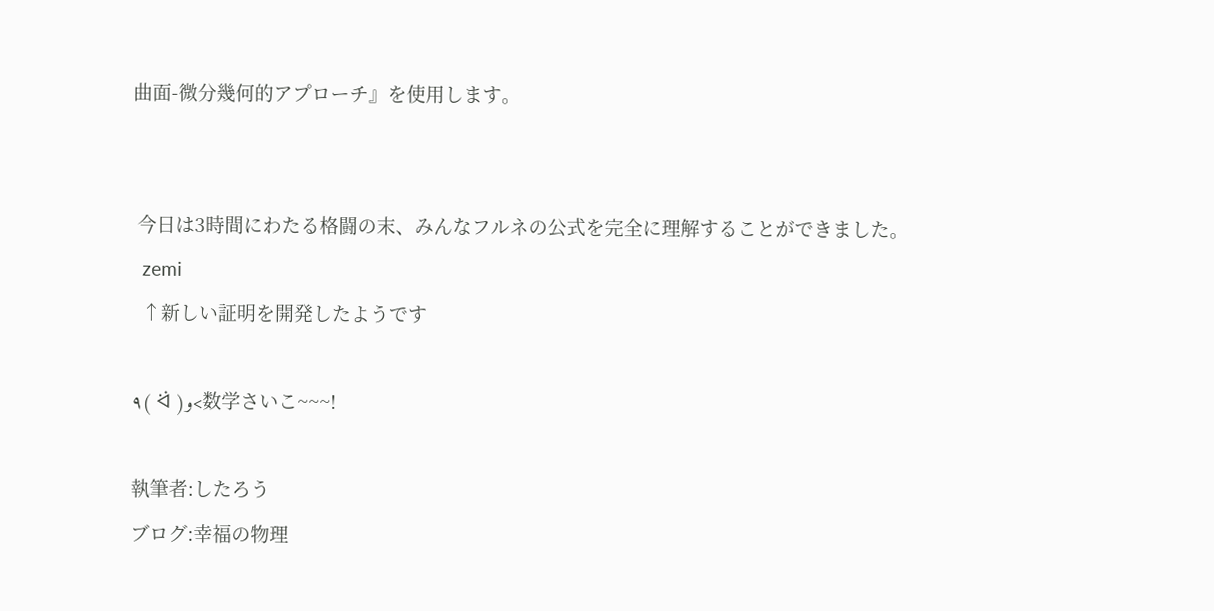曲面-微分幾何的アプローチ』を使用します。


 今日は3時間にわたる格闘の末、みんなフルネの公式を完全に理解することができました。
  zemi
  ↑新しい証明を開発したようです

٩( ᐛ )و<数学さいこ~~~!

執筆者:したろう
ブログ:幸福の物理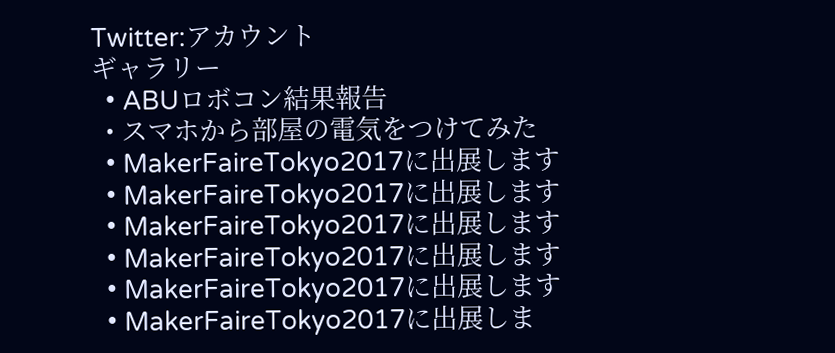Twitter:アカウント
ギャラリー
  • ABUロボコン結果報告
  • スマホから部屋の電気をつけてみた
  • MakerFaireTokyo2017に出展します
  • MakerFaireTokyo2017に出展します
  • MakerFaireTokyo2017に出展します
  • MakerFaireTokyo2017に出展します
  • MakerFaireTokyo2017に出展します
  • MakerFaireTokyo2017に出展しま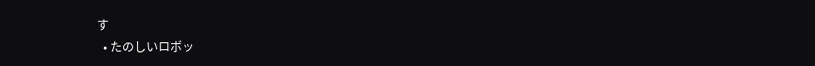す
  • たのしいロボッ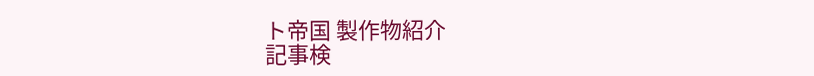ト帝国 製作物紹介
記事検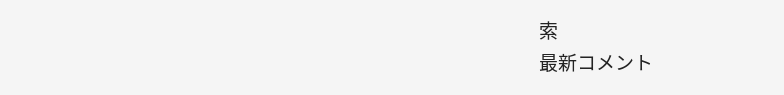索
最新コメント